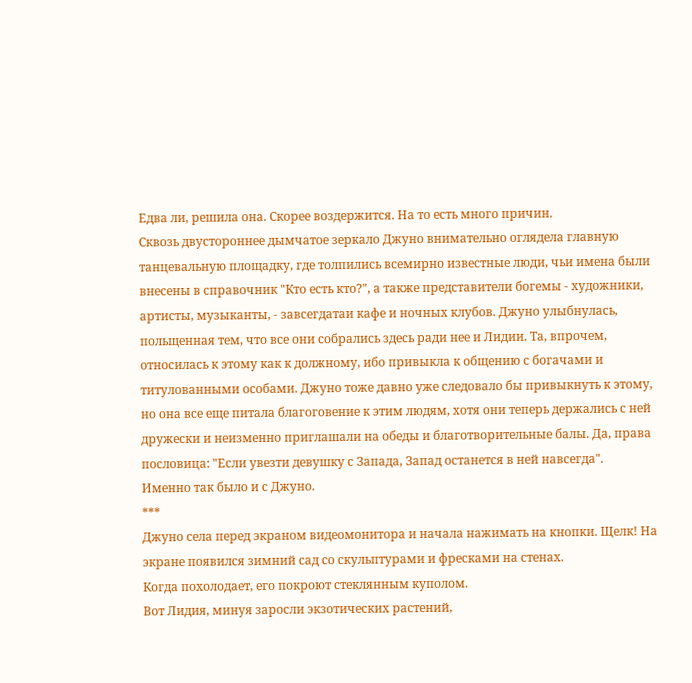Едва ли, решила она. Скорее воздержится. На то есть много причин.
Сквозь двустороннее дымчатое зеркало Джуно внимательно оглядела главную танцевальную площадку, где толпились всемирно известные люди, чьи имена были внесены в справочник "Кто есть кто?", а также представители богемы - художники, артисты, музыканты, - завсегдатаи кафе и ночных клубов. Джуно улыбнулась, польщенная тем, что все они собрались здесь ради нее и Лидии. Та, впрочем, относилась к этому как к должному, ибо привыкла к общению с богачами и титулованными особами. Джуно тоже давно уже следовало бы привыкнуть к этому, но она все еще питала благоговение к этим людям, хотя они теперь держались с ней дружески и неизменно приглашали на обеды и благотворительные балы. Да, права пословица: "Если увезти девушку с Запада, Запад останется в ней навсегда".
Именно так было и с Джуно.
***
Джуно села перед экраном видеомонитора и начала нажимать на кнопки. Щелк! На экране появился зимний сад со скульптурами и фресками на стенах.
Когда похолодает, его покроют стеклянным куполом.
Вот Лидия, минуя заросли экзотических растений,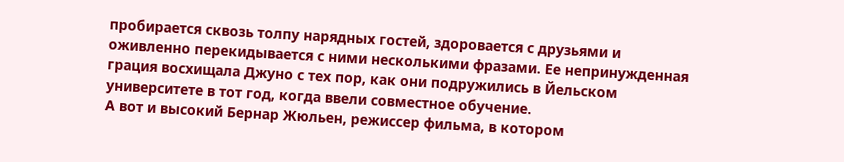пробирается сквозь толпу нарядных гостей, здоровается с друзьями и оживленно перекидывается с ними несколькими фразами. Ее непринужденная грация восхищала Джуно с тех пор, как они подружились в Йельском университете в тот год, когда ввели совместное обучение.
А вот и высокий Бернар Жюльен, режиссер фильма, в котором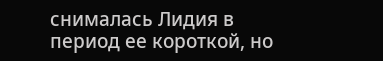снималась Лидия в период ее короткой, но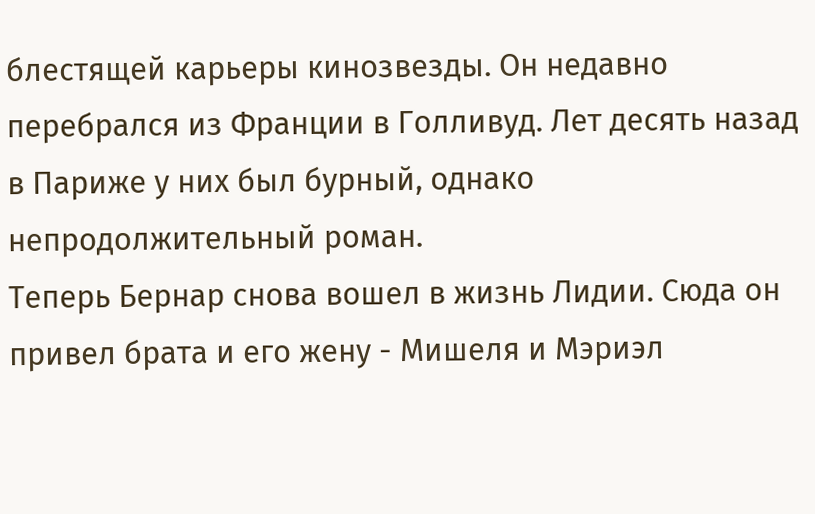блестящей карьеры кинозвезды. Он недавно перебрался из Франции в Голливуд. Лет десять назад в Париже у них был бурный, однако непродолжительный роман.
Теперь Бернар снова вошел в жизнь Лидии. Сюда он привел брата и его жену - Мишеля и Мэриэл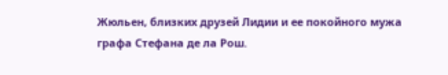Жюльен, близких друзей Лидии и ее покойного мужа графа Стефана де ла Рош.